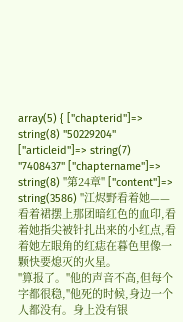array(5) { ["chapterid"]=> string(8) "50229204" ["articleid"]=> string(7) "7408437" ["chaptername"]=> string(8) "第24章" ["content"]=> string(3586) "江烬野看着她——看着裙摆上那团暗红色的血印,看着她指尖被针扎出来的小红点,看着她左眼角的红痣在暮色里像一颗快要熄灭的火星。
"算报了。"他的声音不高,但每个字都很稳,"他死的时候,身边一个人都没有。身上没有银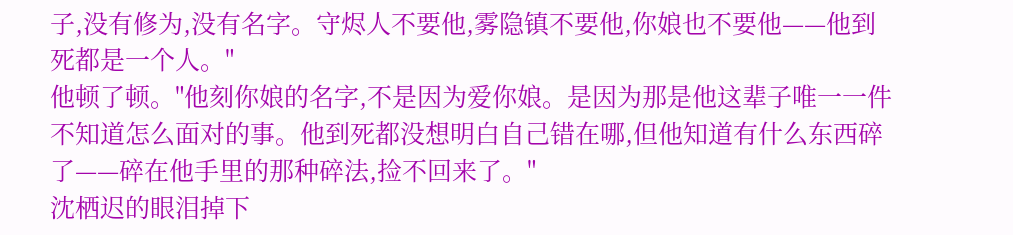子,没有修为,没有名字。守烬人不要他,雾隐镇不要他,你娘也不要他——他到死都是一个人。"
他顿了顿。"他刻你娘的名字,不是因为爱你娘。是因为那是他这辈子唯一一件不知道怎么面对的事。他到死都没想明白自己错在哪,但他知道有什么东西碎了——碎在他手里的那种碎法,捡不回来了。"
沈栖迟的眼泪掉下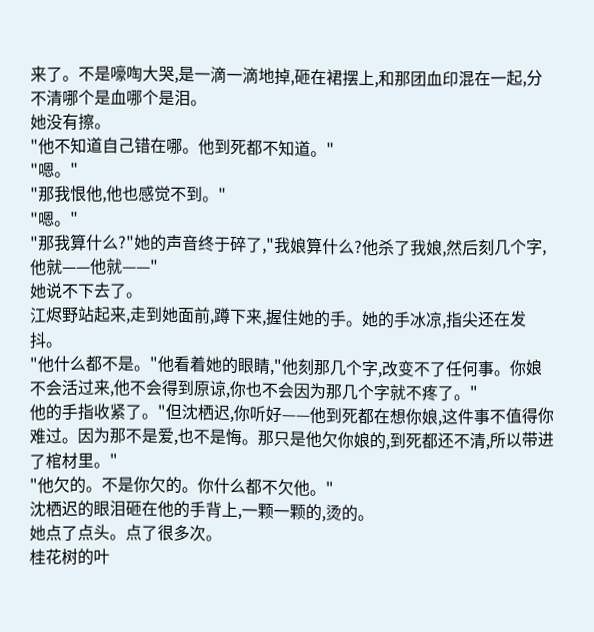来了。不是嚎啕大哭,是一滴一滴地掉,砸在裙摆上,和那团血印混在一起,分不清哪个是血哪个是泪。
她没有擦。
"他不知道自己错在哪。他到死都不知道。"
"嗯。"
"那我恨他,他也感觉不到。"
"嗯。"
"那我算什么?"她的声音终于碎了,"我娘算什么?他杀了我娘,然后刻几个字,他就——他就——"
她说不下去了。
江烬野站起来,走到她面前,蹲下来,握住她的手。她的手冰凉,指尖还在发抖。
"他什么都不是。"他看着她的眼睛,"他刻那几个字,改变不了任何事。你娘不会活过来,他不会得到原谅,你也不会因为那几个字就不疼了。"
他的手指收紧了。"但沈栖迟,你听好——他到死都在想你娘,这件事不值得你难过。因为那不是爱,也不是悔。那只是他欠你娘的,到死都还不清,所以带进了棺材里。"
"他欠的。不是你欠的。你什么都不欠他。"
沈栖迟的眼泪砸在他的手背上,一颗一颗的,烫的。
她点了点头。点了很多次。
桂花树的叶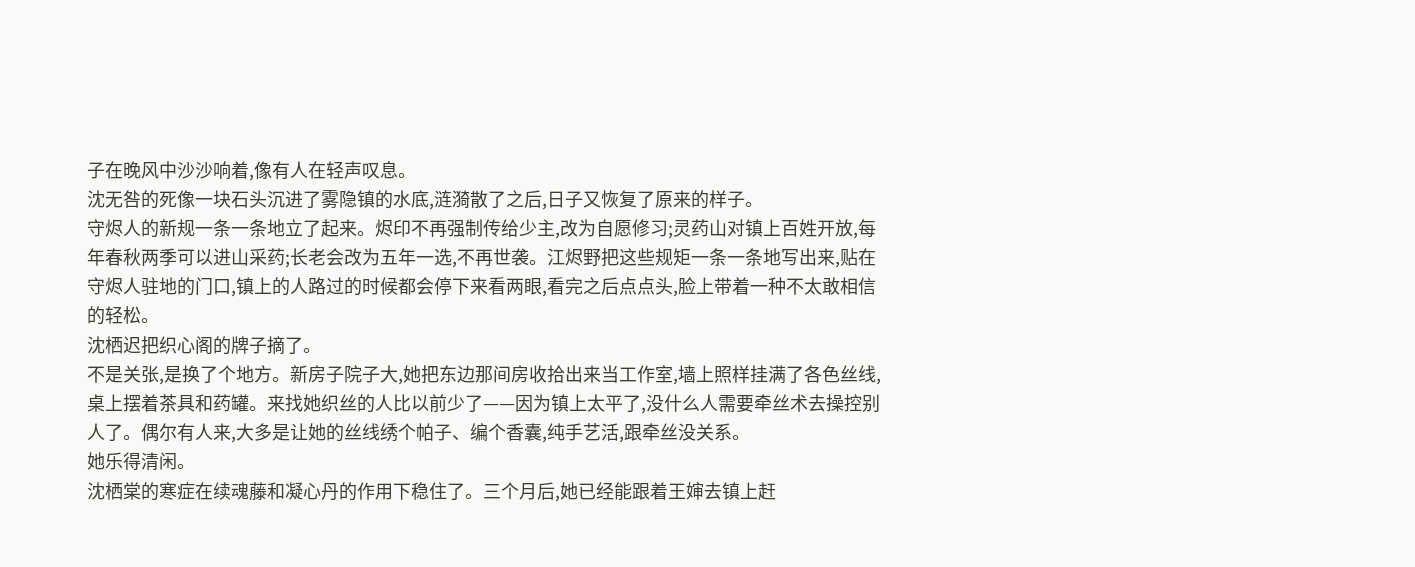子在晚风中沙沙响着,像有人在轻声叹息。
沈无咎的死像一块石头沉进了雾隐镇的水底,涟漪散了之后,日子又恢复了原来的样子。
守烬人的新规一条一条地立了起来。烬印不再强制传给少主,改为自愿修习;灵药山对镇上百姓开放,每年春秋两季可以进山采药;长老会改为五年一选,不再世袭。江烬野把这些规矩一条一条地写出来,贴在守烬人驻地的门口,镇上的人路过的时候都会停下来看两眼,看完之后点点头,脸上带着一种不太敢相信的轻松。
沈栖迟把织心阁的牌子摘了。
不是关张,是换了个地方。新房子院子大,她把东边那间房收拾出来当工作室,墙上照样挂满了各色丝线,桌上摆着茶具和药罐。来找她织丝的人比以前少了——因为镇上太平了,没什么人需要牵丝术去操控别人了。偶尔有人来,大多是让她的丝线绣个帕子、编个香囊,纯手艺活,跟牵丝没关系。
她乐得清闲。
沈栖棠的寒症在续魂藤和凝心丹的作用下稳住了。三个月后,她已经能跟着王婶去镇上赶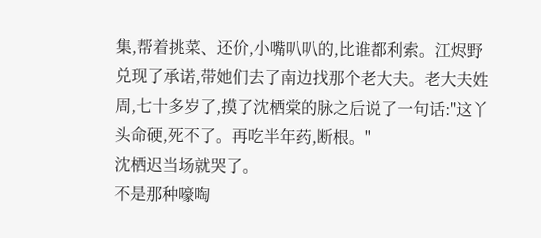集,帮着挑菜、还价,小嘴叭叭的,比谁都利索。江烬野兑现了承诺,带她们去了南边找那个老大夫。老大夫姓周,七十多岁了,摸了沈栖棠的脉之后说了一句话:"这丫头命硬,死不了。再吃半年药,断根。"
沈栖迟当场就哭了。
不是那种嚎啕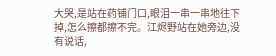大哭,是站在药铺门口,眼泪一串一串地往下掉,怎么擦都擦不完。江烬野站在她旁边,没有说话,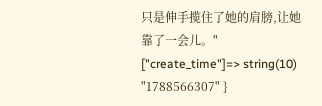只是伸手揽住了她的肩膀,让她靠了一会儿。" ["create_time"]=> string(10) "1788566307" }